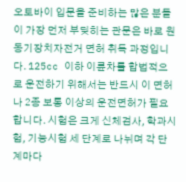오토바이 입문을 준비하는 많은 분들이 가장 먼저 부딪히는 관문은 바로 원동기장치자전거 면허 취득 과정입니다. 125cc 이하 이륜차를 합법적으로 운전하기 위해서는 반드시 이 면허나 2종 보통 이상의 운전면허가 필요합니다. 시험은 크게 신체검사, 학과시험, 기능시험 세 단계로 나뉘며 각 단계마다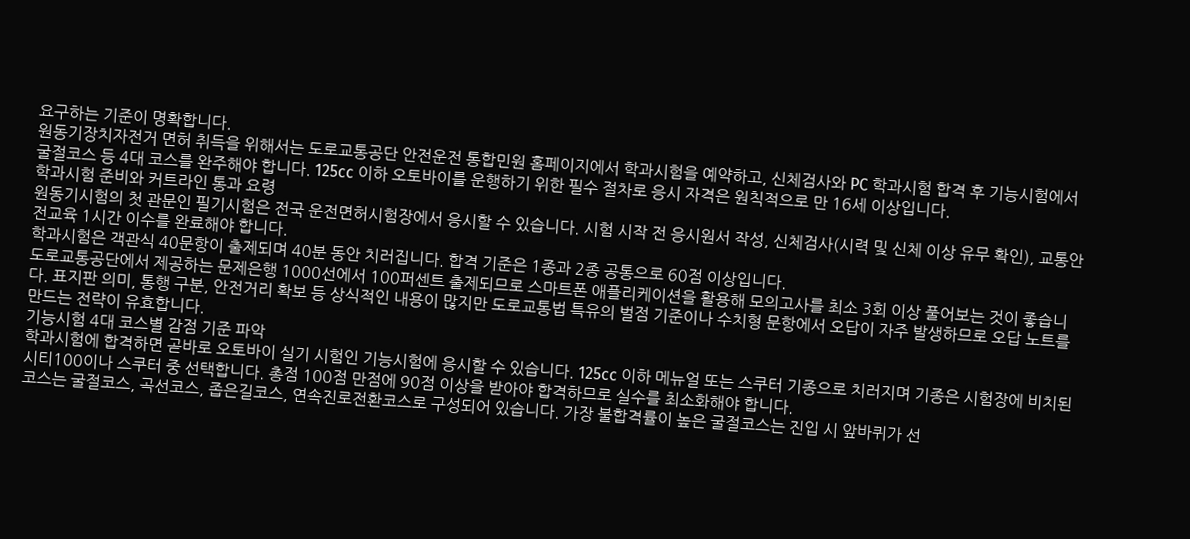요구하는 기준이 명확합니다.
원동기장치자전거 면허 취득을 위해서는 도로교통공단 안전운전 통합민원 홈페이지에서 학과시험을 예약하고, 신체검사와 PC 학과시험 합격 후 기능시험에서 굴절코스 등 4대 코스를 완주해야 합니다. 125cc 이하 오토바이를 운행하기 위한 필수 절차로 응시 자격은 원칙적으로 만 16세 이상입니다.
학과시험 준비와 커트라인 통과 요령
원동기시험의 첫 관문인 필기시험은 전국 운전면허시험장에서 응시할 수 있습니다. 시험 시작 전 응시원서 작성, 신체검사(시력 및 신체 이상 유무 확인), 교통안전교육 1시간 이수를 완료해야 합니다.
학과시험은 객관식 40문항이 출제되며 40분 동안 치러집니다. 합격 기준은 1종과 2종 공통으로 60점 이상입니다.
도로교통공단에서 제공하는 문제은행 1000선에서 100퍼센트 출제되므로 스마트폰 애플리케이션을 활용해 모의고사를 최소 3회 이상 풀어보는 것이 좋습니다. 표지판 의미, 통행 구분, 안전거리 확보 등 상식적인 내용이 많지만 도로교통법 특유의 벌점 기준이나 수치형 문항에서 오답이 자주 발생하므로 오답 노트를 만드는 전략이 유효합니다.
기능시험 4대 코스별 감점 기준 파악
학과시험에 합격하면 곧바로 오토바이 실기 시험인 기능시험에 응시할 수 있습니다. 125cc 이하 메뉴얼 또는 스쿠터 기종으로 치러지며 기종은 시험장에 비치된 시티100이나 스쿠터 중 선택합니다. 총점 100점 만점에 90점 이상을 받아야 합격하므로 실수를 최소화해야 합니다.
코스는 굴절코스, 곡선코스, 좁은길코스, 연속진로전환코스로 구성되어 있습니다. 가장 불합격률이 높은 굴절코스는 진입 시 앞바퀴가 선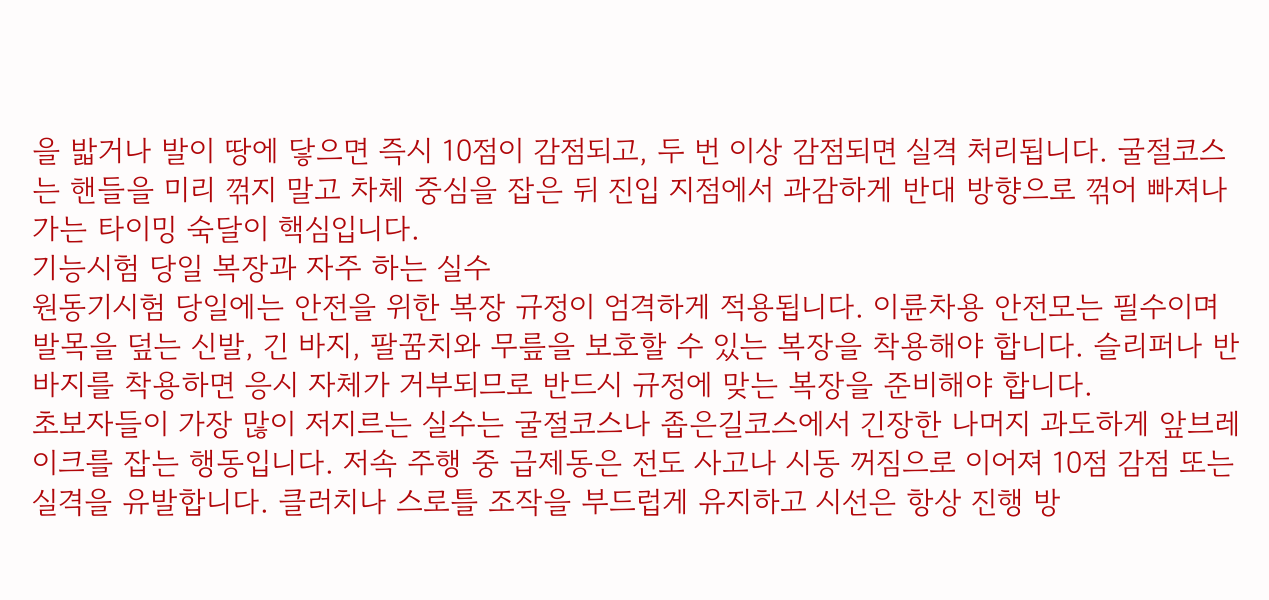을 밟거나 발이 땅에 닿으면 즉시 10점이 감점되고, 두 번 이상 감점되면 실격 처리됩니다. 굴절코스는 핸들을 미리 꺾지 말고 차체 중심을 잡은 뒤 진입 지점에서 과감하게 반대 방향으로 꺾어 빠져나가는 타이밍 숙달이 핵심입니다.
기능시험 당일 복장과 자주 하는 실수
원동기시험 당일에는 안전을 위한 복장 규정이 엄격하게 적용됩니다. 이륜차용 안전모는 필수이며 발목을 덮는 신발, 긴 바지, 팔꿈치와 무릎을 보호할 수 있는 복장을 착용해야 합니다. 슬리퍼나 반바지를 착용하면 응시 자체가 거부되므로 반드시 규정에 맞는 복장을 준비해야 합니다.
초보자들이 가장 많이 저지르는 실수는 굴절코스나 좁은길코스에서 긴장한 나머지 과도하게 앞브레이크를 잡는 행동입니다. 저속 주행 중 급제동은 전도 사고나 시동 꺼짐으로 이어져 10점 감점 또는 실격을 유발합니다. 클러치나 스로틀 조작을 부드럽게 유지하고 시선은 항상 진행 방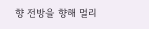향 전방을 향해 멀리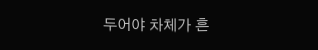두어야 차체가 흔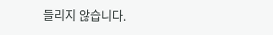들리지 않습니다.